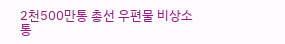2천500만통 총선 우편물 비상소통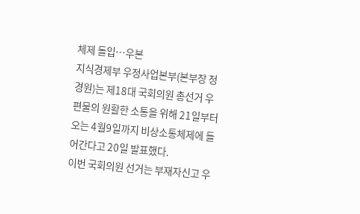체제 돌입…우본
지식경제부 우정사업본부(본부장 정경원)는 제18대 국회의원 총선거 우편물의 원활한 소통을 위해 21일부터 오는 4월9일까지 비상소통체제에 들어간다고 20일 발표했다.
이번 국회의원 선거는 부재자신고 우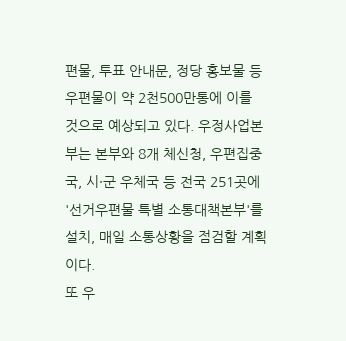편물, 투표 안내문, 정당 홍보물 등 우편물이 약 2천500만통에 이를 것으로 예상되고 있다. 우정사업본부는 본부와 8개 체신청, 우편집중국, 시·군 우체국 등 전국 251곳에 '선거우편물 특별 소통대책본부'를 설치, 매일 소통상황을 점검할 계획이다.
또 우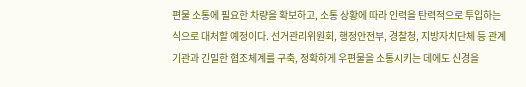편물 소통에 필요한 차량을 확보하고, 소통 상황에 따라 인력을 탄력적으로 투입하는 식으로 대처할 예정이다. 선거관리위원회, 행정안전부, 경찰청, 지방자치단체 등 관계기관과 긴밀한 협조체계를 구축, 정확하게 우편물을 소통시키는 데에도 신경을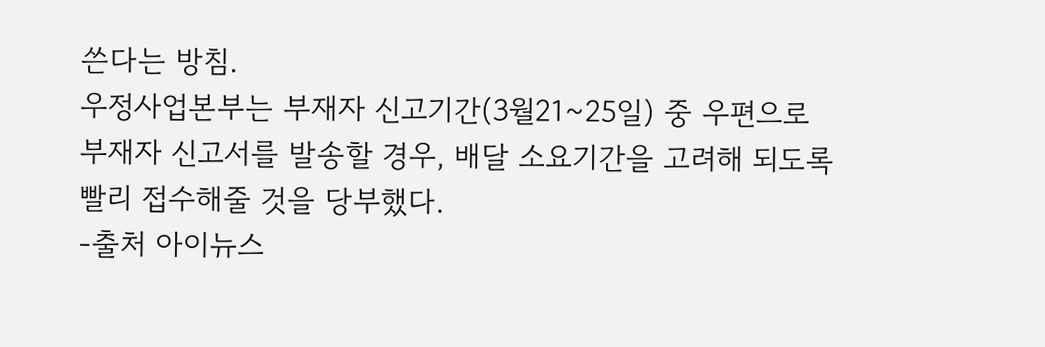쓴다는 방침.
우정사업본부는 부재자 신고기간(3월21~25일) 중 우편으로 부재자 신고서를 발송할 경우, 배달 소요기간을 고려해 되도록 빨리 접수해줄 것을 당부했다.
-출처 아이뉴스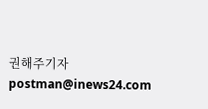권해주기자 postman@inews24.com